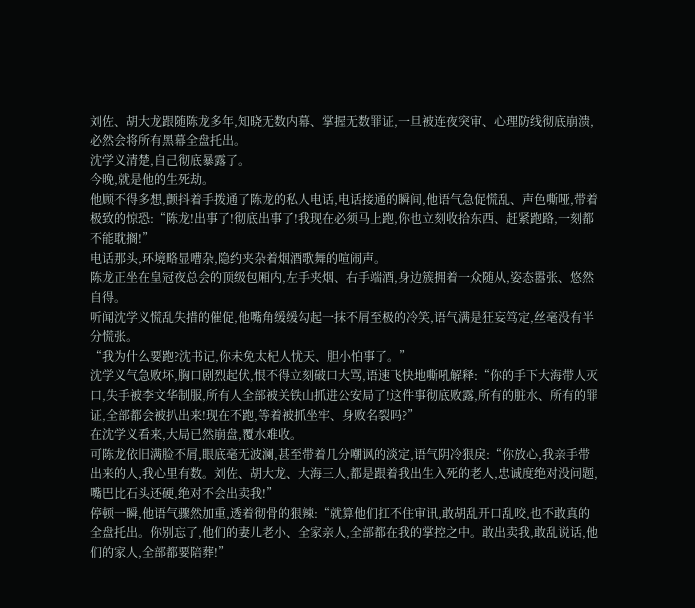刘佐、胡大龙跟随陈龙多年,知晓无数内幕、掌握无数罪证,一旦被连夜突审、心理防线彻底崩溃,必然会将所有黑幕全盘托出。
沈学义清楚,自己彻底暴露了。
今晚,就是他的生死劫。
他顾不得多想,颤抖着手拨通了陈龙的私人电话,电话接通的瞬间,他语气急促慌乱、声色嘶哑,带着极致的惊恐:“陈龙!出事了!彻底出事了!我现在必须马上跑,你也立刻收拾东西、赶紧跑路,一刻都不能耽搁!”
电话那头,环境略显嘈杂,隐约夹杂着烟酒歌舞的喧闹声。
陈龙正坐在皇冠夜总会的顶级包厢内,左手夹烟、右手端酒,身边簇拥着一众随从,姿态嚣张、悠然自得。
听闻沈学义慌乱失措的催促,他嘴角缓缓勾起一抹不屑至极的冷笑,语气满是狂妄笃定,丝毫没有半分慌张。
“我为什么要跑?沈书记,你未免太杞人忧天、胆小怕事了。”
沈学义气急败坏,胸口剧烈起伏,恨不得立刻破口大骂,语速飞快地嘶吼解释:“你的手下大海带人灭口,失手被李文华制服,所有人全部被关铁山抓进公安局了!这件事彻底败露,所有的脏水、所有的罪证,全部都会被扒出来!现在不跑,等着被抓坐牢、身败名裂吗?”
在沈学义看来,大局已然崩盘,覆水难收。
可陈龙依旧满脸不屑,眼底毫无波澜,甚至带着几分嘲讽的淡定,语气阴冷狠戾:“你放心,我亲手带出来的人,我心里有数。刘佐、胡大龙、大海三人,都是跟着我出生入死的老人,忠诚度绝对没问题,嘴巴比石头还硬,绝对不会出卖我!”
停顿一瞬,他语气骤然加重,透着彻骨的狠辣:“就算他们扛不住审讯,敢胡乱开口乱咬,也不敢真的全盘托出。你别忘了,他们的妻儿老小、全家亲人,全部都在我的掌控之中。敢出卖我,敢乱说话,他们的家人,全部都要陪葬!”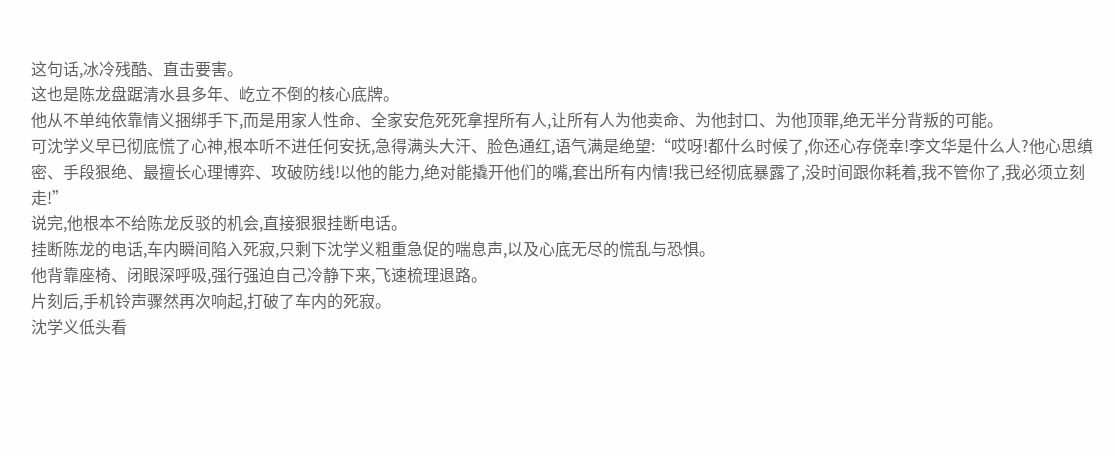这句话,冰冷残酷、直击要害。
这也是陈龙盘踞清水县多年、屹立不倒的核心底牌。
他从不单纯依靠情义捆绑手下,而是用家人性命、全家安危死死拿捏所有人,让所有人为他卖命、为他封口、为他顶罪,绝无半分背叛的可能。
可沈学义早已彻底慌了心神,根本听不进任何安抚,急得满头大汗、脸色通红,语气满是绝望:“哎呀!都什么时候了,你还心存侥幸!李文华是什么人?他心思缜密、手段狠绝、最擅长心理博弈、攻破防线!以他的能力,绝对能撬开他们的嘴,套出所有内情!我已经彻底暴露了,没时间跟你耗着,我不管你了,我必须立刻走!”
说完,他根本不给陈龙反驳的机会,直接狠狠挂断电话。
挂断陈龙的电话,车内瞬间陷入死寂,只剩下沈学义粗重急促的喘息声,以及心底无尽的慌乱与恐惧。
他背靠座椅、闭眼深呼吸,强行强迫自己冷静下来,飞速梳理退路。
片刻后,手机铃声骤然再次响起,打破了车内的死寂。
沈学义低头看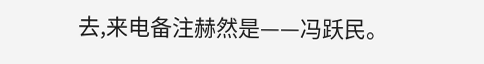去,来电备注赫然是——冯跃民。